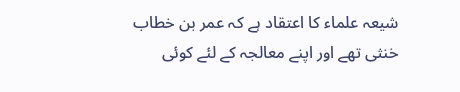شیعہ علماء کا اعتقاد ہے کہ عمر بن خطاب خنثی تھے اور اپنے معالجہ کے لئے کوئی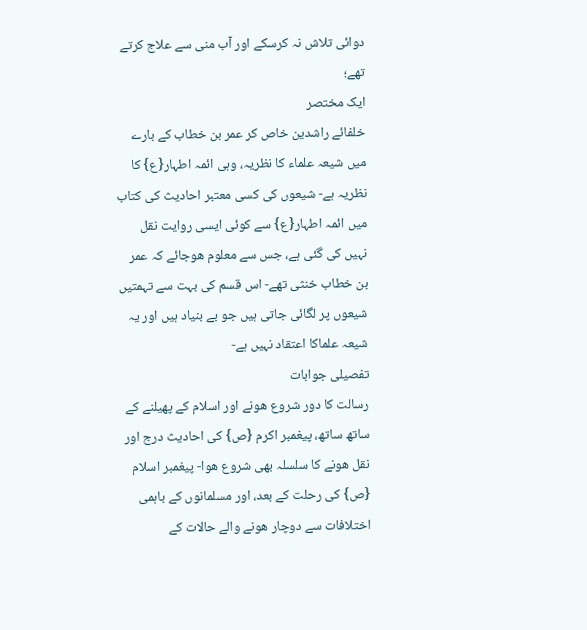دوائی تلاش نہ کرسکے اور آب منی سے علاج کرتے تھے؛
ایک مختصر
خلفائے راشدین خاص کر عمر بن خطاب کے بارے میں شیعہ علماء کا نظریہ، وہی ائمہ اطہار{ع} کا نظریہ ہے- شیعوں کی کسی معتبر احادیث کی کتاب میں ائمہ اطہار{ع} سے کوئی ایسی روایت نقل نہیں کی گئی ہے، جس سے معلوم ھوجائے کہ عمر بن خطاب خنثی تھے- اس قسم کی بہت سے تہمتیں شیعوں پر لگائی جاتی ہیں جو بے بنیاد ہیں اور یہ شیعہ علماکا اعتقاد نہیں ہے-
تفصیلی جوابات
رسالت کا دور شروع ھونے اور اسلام کے پھیلنے کے ساتھ ساتھ، پیغمبر اکرم {ص} کی احادیث درج اور نقل ھونے کا سلسلہ بھی شروع ھوا- پیغمبر اسلام {ص} کی رحلت کے بعد، اور مسلمانوں کے باہمی اختلافات سے دوچار ھونے والے حالات کے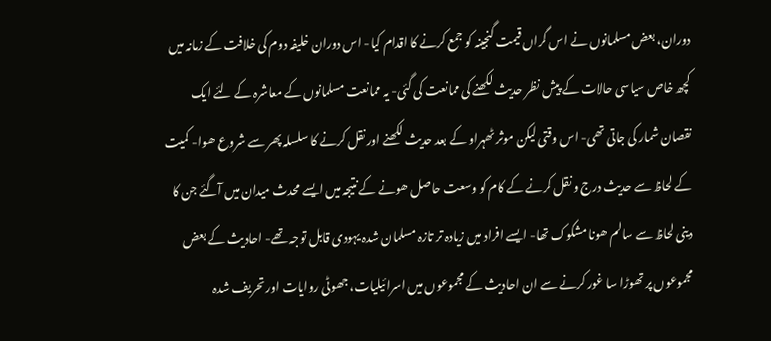دوران، بعض مسلمانوں نے اس گراں قیمت گنجینہ کو جمع کرنے کا اقدام کیا- اس دوران خلیفہ دوم کی خلافت کے زمانہ میں کچھ خاص سیاسی حالات کے پیش نظر حدیث لکھنے کی ممانعت کی گئی- یہ ممانعت مسلمانوں کے معاشرہ کے لئے ایک نقصان شمار کی جاتی تھی- اس وقتی لیکن موثر ٹھہراو کے بعد حدیث لکھنے اور نقل کرنے کا سلسلہ پھر سے شروع ھوا- کمیت کے لحاظ سے حدیث درج و نقل کرنے کے کام کو وسعت حاصل ھونے کے نتیجہ میں ایسے محدث میدان میں آگئے جن کا دینی لحاظ سے سالم ھونا مشکوک تھا- ایسے افراد میں زیادہ تر تازہ مسلمان شدہ یہودی قابل توجہ تھے- احادیث کے بعض مجموعوں پر تھوڑا سا غور کرنے سے ان احادیث کے مجموعوں میں اسرائیلیات، جھوٹی روایات اور تحریف شدہ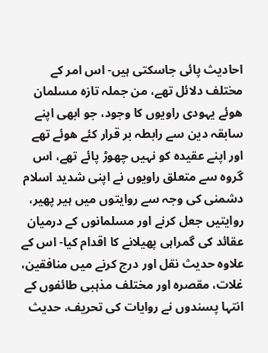احادیث پائی جاسکتی ہیں- اس امر کے مختلف دلائل تھے، من جملہ تازہ مسلمان ھوئے یہودی راویوں کا وجود، جو ابھی اپنے سابقہ دین سے رابطہ بر قرار کئے ھوئے تھے اور اپنے عقیدہ کو نہیں چھوڑ پائے تھے، اس گروہ سے متعلق راویوں نے اپنی شدید اسلام دشمنی کی وجہ سے روایتوں میں ہیر پھیر، روایتیں جعل کرنے اور مسلمانوں کے درمیان عقائد کی گمراہی پھیلانے کا اقدام کیا- اس کے علاوہ حدیث نقل اور درج کرنے میں منافقین، غلات، مقصرہ اور مختلف مذہبی طائفوں کے انتہا پسندوں نے روایات کی تحریف، حدیث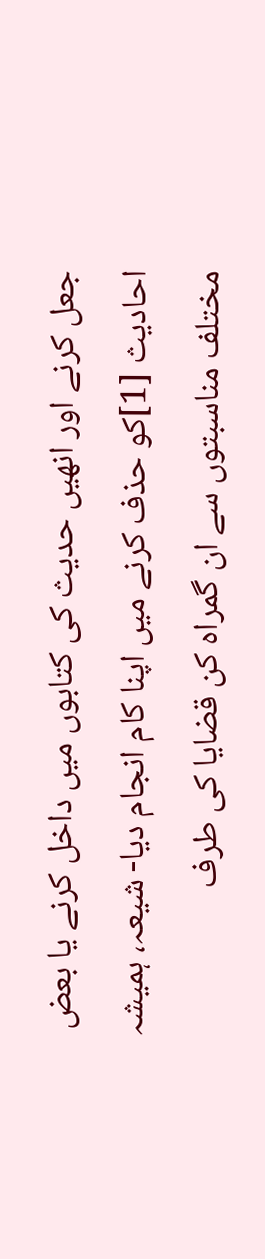جعل کرنے اور انھیں حدیث کی کتابوں میں داخل کرنے یا بعض احادیث [1]کو حذف کرنے میں اپنا کام انجام دیا- شیعہ، ہمیشہ مختلف مناسبتوں سے ان گمراہ کن قضایا کی طرف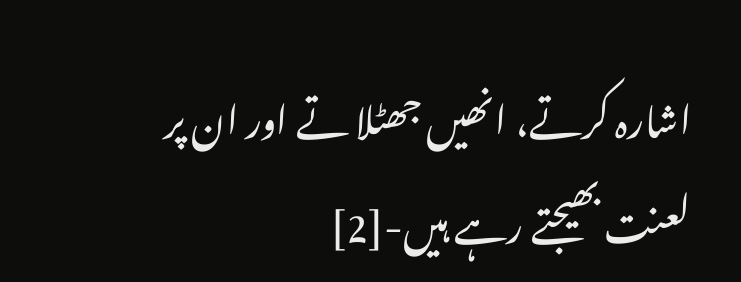اشارہ کرتے، انھیں جھٹلا تے اور ان پر لعنت بھیجتے رہے ہیں-[2]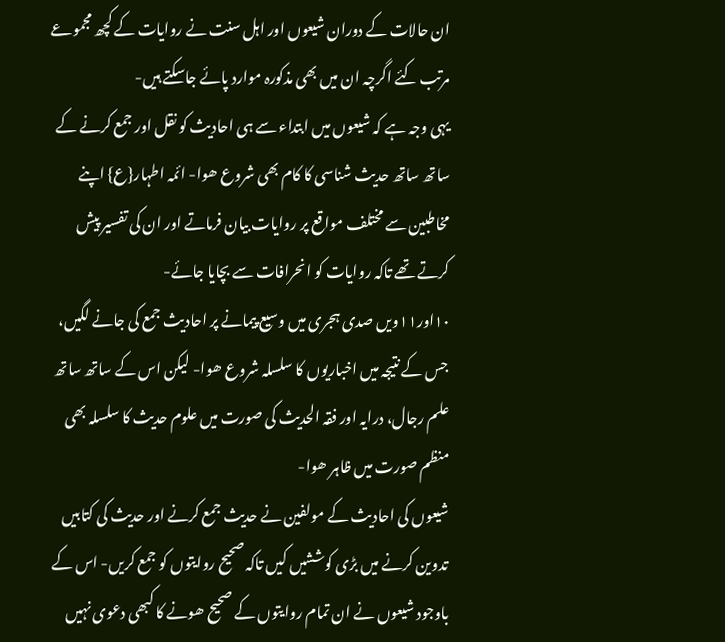ان حالات کے دوران شیعوں اور اہل سنت نے روایات کے کچھ مجموعے مرتب کئے اگرچہ ان میں بھی مذکورہ موارد پائے جاسکتے ہیں-
یہی وجہ ہے کہ شیعوں میں ابتداء سے ہی احادیث کو نقل اور جمع کرنے کے ساتھ ساتھ حدیث شناسی کا کام بھی شروع ھوا- ائمہ اطہار{ع} اپنے مخاطبین سے مختلف مواقع پر روایات بیان فرماتے اور ان کی تفسیر پیش کرتے تھے تاکہ روایات کو انحرافات سے بچایا جائے-
۱۰اور۱۱ویں صدی ہجری میں وسیع پیمانے پر احادیث جمع کی جانے لگیں، جس کے نتیجہ میں اخباریوں کا سلسلہ شروع ھوا- لیکن اس کے ساتھ ساتھ علم رجال، درایہ اور فقہ الحدیث کی صورت میں علوم حدیث کا سلسلہ بھی منظم صورت میں ظاہر ھوا-
شیعوں کی احادیث کے مولفین نے حدیث جمع کرنے اور حدیث کی کتابیں تدوین کرنے میں بڑی کوششیں کیں تاکہ صحیح روایتوں کو جمع کریں- اس کے باوجود شیعوں نے ان تمام روایتوں کے صحیح ھونے کا کبھی دعوی نہیں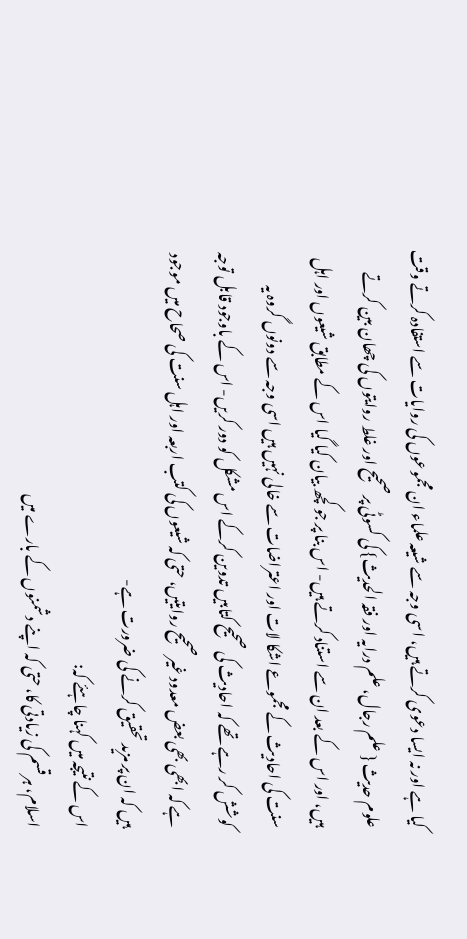کیا ہے اور نہ ایسا دعوی کرتے ہیں، اسی وجہ سے شیعہ علماء ان مجموعوں کی روایات سے استفادہ کرتے وقت علوم حدیث { علم رجال، علم درایہ اور فقہ الحدیث} کی کسوٹی پر صحیح اور غلط روایتوں کی چھان بین کرتے ہیں، اور اس کے بعد ان سے استناد کرتے ہیں- اس بنا پر جو کچھ بیان کیا گیا اس کے مطابق شیعوں اور اہل سنت کی احادیث کے مجموعے اشکا لات اور اعتراضات سے خالی نہیں ہیں اسی وجہ سے دونوں گروہ یہ کوشش کر رہے تھے کہ احادیث کی صحیح کتابیں تدوین کرکے اس مشکل کو دور کریں- اس کے باوجود قابل توجہ ہے کہ ابھی بھی بعض معدود غیر صحیح روایتیں، حتی کہ شیعوں کی کتب اربعہ اور اہل سنت کی صحاح میں موجود ہیں کہ ان پر مزید تحقیق کرنے کی ضرورت ہے-
اس کے نتیجہ میں کہنا چاہئے کہ:
اسلام، ہر قسم کی زیادتی کا، حتی کہ اپنے دشمنوں کے بارے میں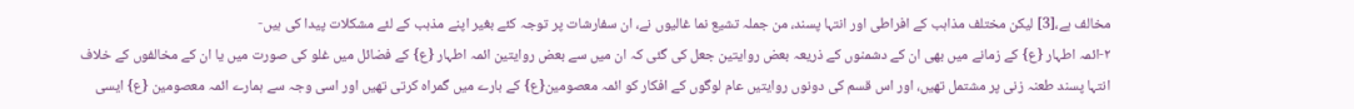مخالف ہے،[3] لیکن مختلف مذاہب کے افراطی اور انتہا پسند، من جملہ تشیع نما غالیوں نے، ان سفارشات پر توجہ کئے بغیر اپنے مذہب کے لئے مشکلات پیدا کی ہیں-
۲-ائمہ اطہار {ع} کے زمانے میں بھی ان کے دشمنوں کے ذریعہ بعض روایتین جعل کی گئی کہ ان میں سے بعض روایتین ائمہ اطہار {ع} کے فضائل میں غلو کی صورت میں یا ان کے مخالفوں کے خلاف انتہا پسند طعنہ زنی پر مشتمل تھیں، اور اس قسم کی دونوں روایتیں عام لوگوں کے افکار کو ائمہ معصومین{ع} کے بارے میں گمراہ کرتی تھیں اور اسی وجہ سے ہمارے ائمہ معصومین {ع} ایسی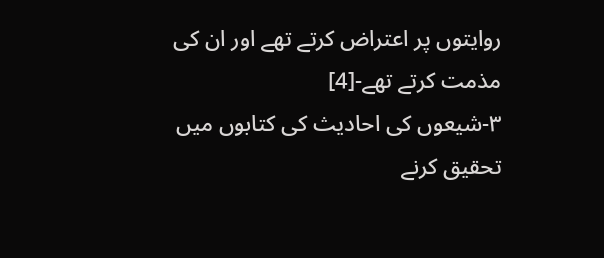روایتوں پر اعتراض کرتے تھے اور ان کی مذمت کرتے تھے-[4]
۳-شیعوں کی احادیث کی کتابوں میں تحقیق کرنے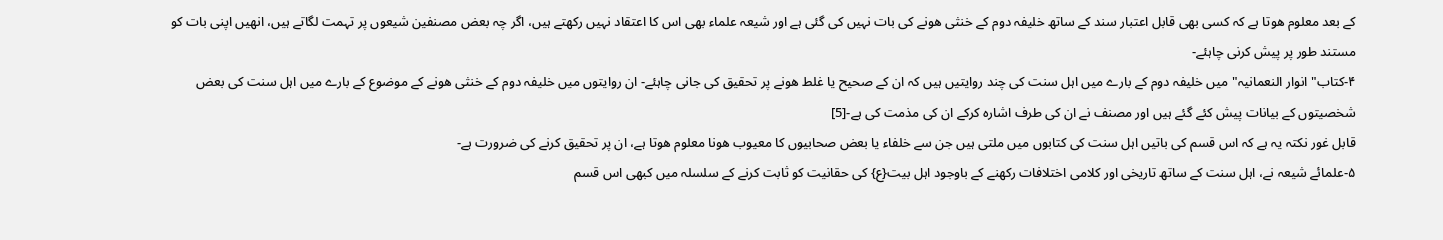کے بعد معلوم ھوتا ہے کہ کسی بھی قابل اعتبار سند کے ساتھ خلیفہ دوم کے خنثی ھونے کی بات نہیں کی گئی ہے اور شیعہ علماء بھی اس کا اعتقاد نہیں رکھتے ہیں، اگر چہ بعض مصنفین شیعوں پر تہمت لگاتے ہیں، انھیں اپنی بات کو مستند طور پر پیش کرنی چاہئے-
۴-کتاب" انوار النعمانیہ" میں خلیفہ دوم کے بارے میں اہل سنت کی چند روایتیں ہیں کہ ان کے صحیح یا غلط ھونے پر تحقیق کی جانی چاہئے- ان روایتوں میں خلیفہ دوم کے خنثی ھونے کے موضوع کے بارے میں اہل سنت کی بعض شخصیتوں کے بیانات پیش کئے گئے ہیں اور مصنف نے ان کی طرف اشارہ کرکے ان کی مذمت کی ہے-[5]
قابل غور نکتہ یہ ہے کہ اس قسم کی باتیں اہل سنت کی کتابوں میں ملتی ہیں جن سے خلفاء یا بعض صحابیوں کا معیوب ھونا معلوم ھوتا ہے، ان پر تحقیق کرنے کی ضرورت ہے-
۵-علمائے شیعہ نے، اہل سنت کے ساتھ تاریخی اور کلامی اختلافات رکھنے کے باوجود اہل بیت{ع} کی حقانیت کو ثابت کرنے کے سلسلہ میں کبھی اس قسم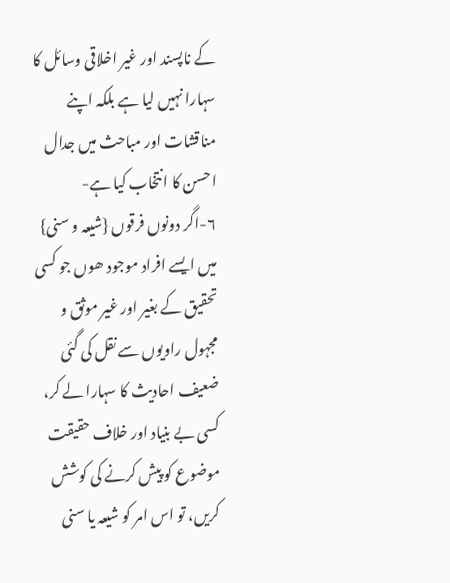کے ناپسند اور غیر اخلاقی وسائل کا سہارا نہیں لیا ہے بلکہ اپنے مناقشات اور مباحث میں جدال احسن کا انتخاب کیا ہے-
۶-اگر دونوں فرقوں {شیعہ و سنی} میں ایسے افراد موجود ھوں جو کسی تحقیق کے بغیر اور غیر موثق و مجہول راویوں سے نقل کی گئی ضعیف احادیث کا سہارا لے کر، کسی بے بنیاد اور خلاف حقیقت موضوع کو پیش کرنے کی کوشش کریں، تو اس امر کو شیعہ یا سنی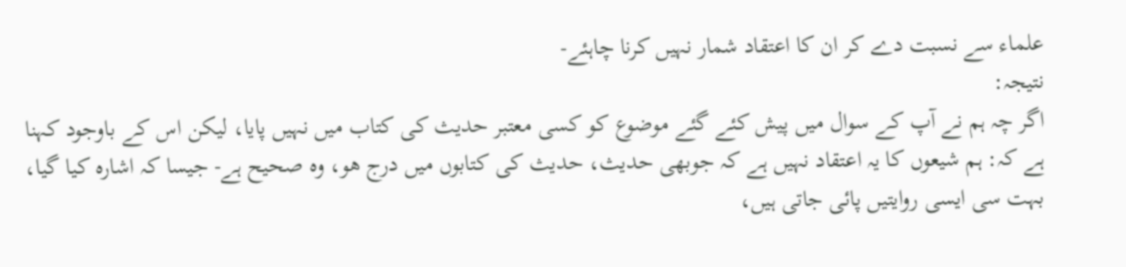علماء سے نسبت دے کر ان کا اعتقاد شمار نہیں کرنا چاہئے-
نتیجہ:
اگر چہ ہم نے آپ کے سوال میں پیش کئے گئے موضوع کو کسی معتبر حدیث کی کتاب میں نہیں پایا، لیکن اس کے باوجود کہنا ہے کہ: ہم شیعوں کا یہ اعتقاد نہیں ہے کہ جوبھی حدیث، حدیث کی کتابوں میں درج ھو، وہ صحیح ہے- جیسا کہ اشارہ کیا گیا، بہت سی ایسی روایتیں پائی جاتی ہیں،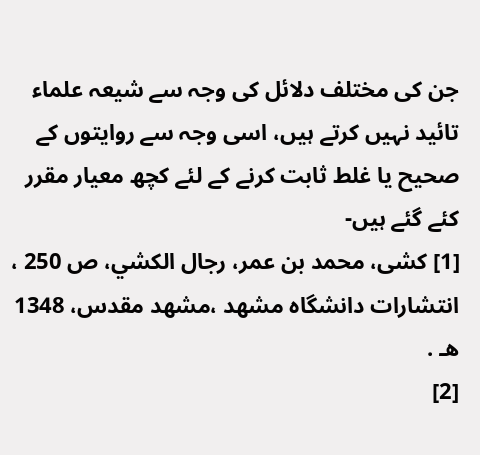جن کی مختلف دلائل کی وجہ سے شیعہ علماء تائید نہیں کرتے ہیں، اسی وجہ سے روایتوں کے صحیح یا غلط ثابت کرنے کے لئے کچھ معیار مقرر کئے گئے ہیں-
[1] کشی، محمد بن عمر، رجال الكشي، ص 250 ، انتشارات دانشگاه مشهد ،مشهد مقدس، 1348 هـ .
[2]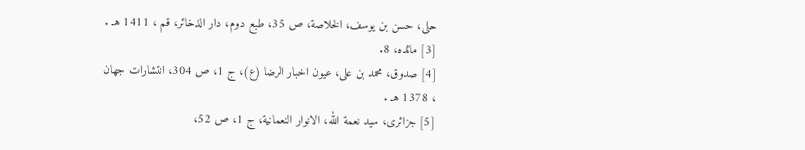حلی، حسن بن یوسف، الخلاصة، ص 35، طبع دوم، دار الذخائر، قم ، 1411 هـ .
[3] مائده، 8.
[4] صدوق، محمد بن علی، عیون اخبار الرضا (ع)، ج 1، ص 304، انتشارات جهان ، 1378 هـ .
[5] جزائری، سید نعمة الله، الانوار النعمانیة، ج 1، ص 52،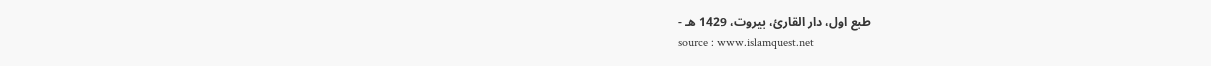طبع اول، دار القارئ، بیروت، 1429 هـ -
source : www.islamquest.net